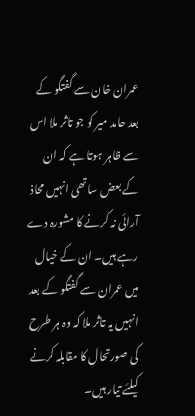عمران خان سے گفتگو کے بعد حامد میر کو جو تاثر ملا اس سے ظاہر ہوتا ہے کہ ان کے بعض ساتھی انہیں محاذ آرائی نہ کرنے کا مشورہ دے رہے ہیں۔ ان کے خیال میں عمران سے گفتگو کے بعد انہیں یہ تاثر ملا کہ وہ ہر طرح کی صورتحال کا مقابلہ کرنے کیلئے تیار ہیں۔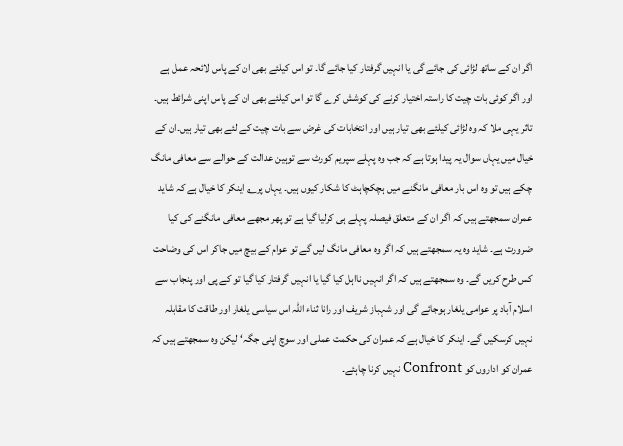اگر ان کے ساتھ لڑائی کی جائے گی یا انہیں گرفتار کیا جائے گا۔ تو اس کیلئے بھی ان کے پاس لائحہ عمل ہے اور اگر کوئی بات چیت کا راستہ اختیار کرنے کی کوشش کرے گا تو اس کیلئے بھی ان کے پاس اپنی شرائط ہیں۔ تاثر یہی ملا کہ وہ لڑائی کیلئے بھی تیار ہیں اور انتخابات کی غرض سے بات چیت کے لئے بھی تیار ہیں۔ان کے خیال میں یہاں سوال یہ پیدا ہوتا ہے کہ جب وہ پہلے سپریم کورٹ سے توہین عدالت کے حوالے سے معافی مانگ چکے ہیں تو وہ اس بار معافی مانگنے میں ہچکچاہٹ کا شکار کیوں ہیں۔ یہاں پر؎ اینکر کا خیال ہے کہ شاید عمران سمجھتے ہیں کہ اگر ان کے متعلق فیصلہ پہلے ہی کرلیا گیا ہے تو پھر مجھے معافی مانگنے کی کیا ضرورت ہے۔ شاید وہ یہ سمجھتے ہیں کہ اگر وہ معافی مانگ لیں گے تو عوام کے بیچ میں جاکر اس کی وضاحت کس طرح کریں گے۔ وہ سمجھتے ہیں کہ اگر انہیں نااہل کیا گیا یا انہیں گرفتار کیا گیا تو کے پی اور پنجاب سے اسلام آباد پر عوامی یلغار ہوجائے گی اور شہباز شریف اور رانا ثناء اللہ اس سیاسی یلغار اور طاقت کا مقابلہ نہیں کرسکیں گے۔ اینکر کا خیال ہے کہ عمران کی حکمت عملی اور سوچ اپنی جگہ‘ لیکن وہ سمجھتے ہیں کہ عمران کو اداروں کو Confront نہیں کرنا چاہئے۔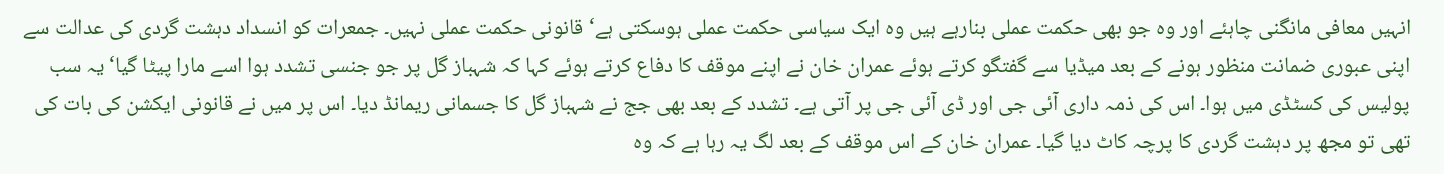انہیں معافی مانگنی چاہئے اور وہ جو بھی حکمت عملی بنارہے ہیں وہ ایک سیاسی حکمت عملی ہوسکتی ہے‘ قانونی حکمت عملی نہیں۔ جمعرات کو انسداد دہشت گردی کی عدالت سے اپنی عبوری ضمانت منظور ہونے کے بعد میڈیا سے گفتگو کرتے ہوئے عمران خان نے اپنے موقف کا دفاع کرتے ہوئے کہا کہ شہباز گل پر جو جنسی تشدد ہوا اسے مارا پیٹا گیا‘ یہ سب پولیس کی کسٹڈی میں ہوا۔ اس کی ذمہ داری آئی جی اور ڈی آئی جی پر آتی ہے۔ تشدد کے بعد بھی جج نے شہباز گل کا جسمانی ریمانڈ دیا۔ اس پر میں نے قانونی ایکشن کی بات کی تھی تو مجھ پر دہشت گردی کا پرچہ کاٹ دیا گیا۔ عمران خان کے اس موقف کے بعد لگ یہ رہا ہے کہ وہ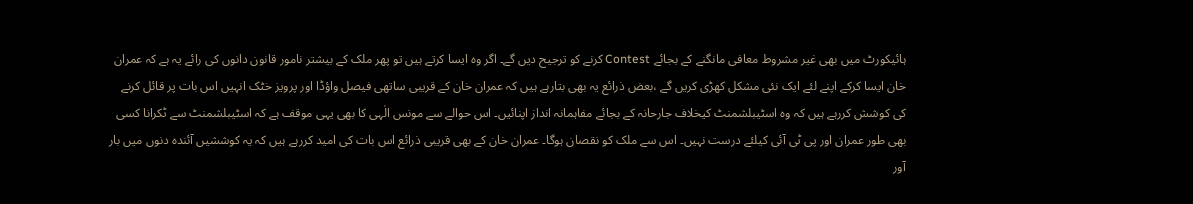ہائیکورٹ میں بھی غیر مشروط معافی مانگنے کے بجائے Contest کرنے کو ترجیح دیں گے۔ اگر وہ ایسا کرتے ہیں تو پھر ملک کے بیشتر نامور قانون دانوں کی رائے یہ ہے کہ عمران خان ایسا کرکے اپنے لئے ایک نئی مشکل کھڑی کریں گے ،بعض ذرائع یہ بھی بتارہے ہیں کہ عمران خان کے قریبی ساتھی فیصل واؤڈا اور پرویز خٹک انہیں اس بات پر قائل کرنے کی کوشش کررہے ہیں کہ وہ اسٹیبلشمنٹ کیخلاف جارحانہ کے بجائے مفاہمانہ انداز اپنائیں۔ اس حوالے سے مونس الٰہی کا بھی یہی موقف ہے کہ اسٹیبلشمنٹ سے ٹکرانا کسی بھی طور عمران اور پی ٹی آئی کیلئے درست نہیں۔ اس سے ملک کو نقصان ہوگا۔ عمران خان کے بھی قریبی ذرائع اس بات کی امید کررہے ہیں کہ یہ کوششیں آئندہ دنوں میں بار آور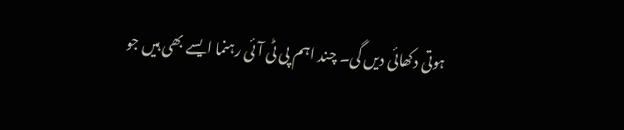ہوتی دکھائی دیں گی۔ چند اہم پی ٹی آئی رہنما ایسے بھی ہیں جو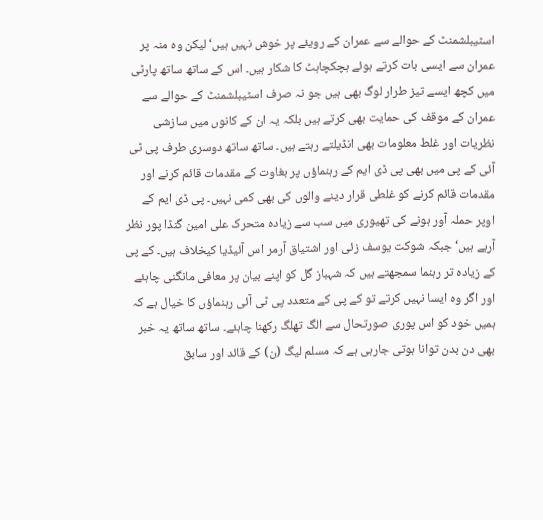اسٹیبلشمنٹ کے حوالے سے عمران کے رویئے پر خوش نہیں ہیں‘ لیکن وہ منہ پر عمران سے ایسی بات کرتے ہوئے ہچکچاہٹ کا شکار ہیں۔ اس کے ساتھ ساتھ پارٹی میں کچھ ایسے تیز طرار لوگ بھی ہیں جو نہ صرف اسٹیبلشمنٹ کے حوالے سے عمران کے موقف کی حمایت بھی کرتے ہیں بلکہ یہ ان کے کانوں میں سازشی نظریات اور غلط معلومات بھی انڈیلتے رہتے ہیں۔ ساتھ ساتھ دوسری طرف پی ٹی آئی کے پی میں بھی پی ڈی ایم کے رہنماؤں پر بغاوت کے مقدمات قائم کرنے اور مقدمات قائم کرنے کو غلطی قرار دینے والوں کی بھی کمی نہیں۔ پی ڈی ایم کے اوپر حملہ آور ہونے کی تھیوری میں سب سے زیادہ متحرک علی امین گنڈا پور نظر آرہے ہیں‘ جبکہ شوکت یوسف زئی اور اشتیاق آرمر اس آئیڈیا کیخلاف ہیں۔ کے پی کے زیادہ تر رہنما سمجھتے ہیں کہ شہباز گل کو اپنے بیان پر معافی مانگنی چاہئے اور اگر وہ ایسا نہیں کرتے تو کے پی کے متعدد پی ٹی آئی رہنماؤں کا خیال ہے کہ ہمیں خود کو اس پوری صورتحال سے الگ تھلگ رکھنا چاہئے۔ ساتھ ساتھ یہ خبر بھی دن بدن توانا ہوتی جارہی ہے کہ مسلم لیگ (ن) کے قائد اور سابق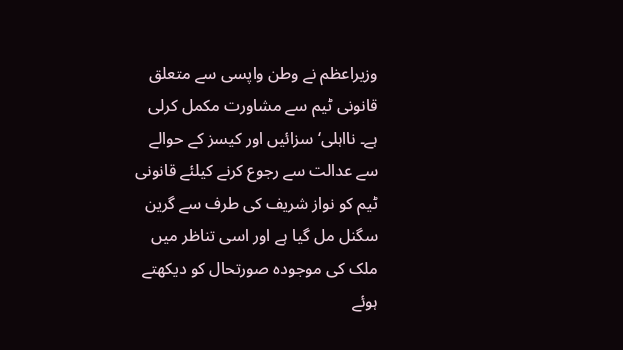وزیراعظم نے وطن واپسی سے متعلق قانونی ٹیم سے مشاورت مکمل کرلی ہے۔ نااہلی‘ سزائیں اور کیسز کے حوالے سے عدالت سے رجوع کرنے کیلئے قانونی ٹیم کو نواز شریف کی طرف سے گرین سگنل مل گیا ہے اور اسی تناظر میں ملک کی موجودہ صورتحال کو دیکھتے ہوئے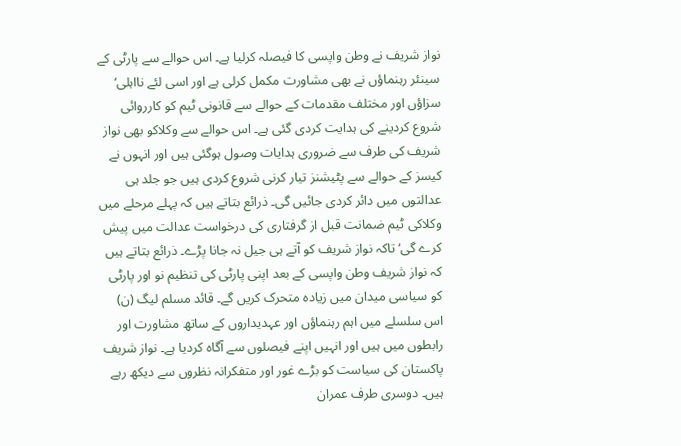نواز شریف نے وطن واپسی کا فیصلہ کرلیا ہے۔ اس حوالے سے پارٹی کے سینئر رہنماؤں نے بھی مشاورت مکمل کرلی ہے اور اسی لئے نااہلی‘ سزاؤں اور مختلف مقدمات کے حوالے سے قانونی ٹیم کو کارروائی شروع کردینے کی ہدایت کردی گئی ہے۔ اس حوالے سے وکلاکو بھی نواز شریف کی طرف سے ضروری ہدایات وصول ہوگئی ہیں اور انہوں نے کیسز کے حوالے سے پٹیشنز تیار کرنی شروع کردی ہیں جو جلد ہی عدالتوں میں دائر کردی جائیں گی۔ ذرائع بتاتے ہیں کہ پہلے مرحلے میں وکلاکی ٹیم ضمانت قبل از گرفتاری کی درخواست عدالت میں پیش کرے گی‘ تاکہ نواز شریف کو آتے ہی جیل نہ جانا پڑے۔ ذرائع بتاتے ہیں کہ نواز شریف وطن واپسی کے بعد اپنی پارٹی کی تنظیم نو اور پارٹی کو سیاسی میدان میں زیادہ متحرک کریں گے۔ قائد مسلم لیگ (ن) اس سلسلے میں اہم رہنماؤں اور عہدیداروں کے ساتھ مشاورت اور رابطوں میں ہیں اور انہیں اپنے فیصلوں سے آگاہ کردیا ہے۔ نواز شریف پاکستان کی سیاست کو بڑے غور اور متفکرانہ نظروں سے دیکھ رہے ہیں۔ دوسری طرف عمران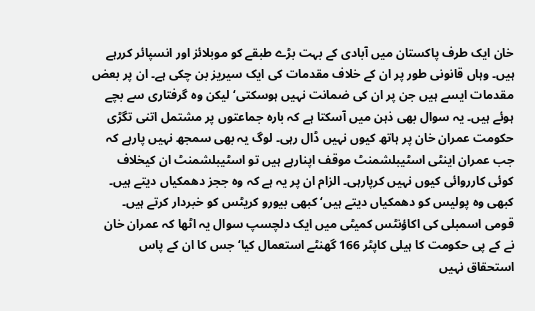خان ایک طرف پاکستان میں آبادی کے بہت بڑے طبقے کو موبلائز اور انسپائر کررہے ہیں۔ وہاں قانونی طور پر ان کے خلاف مقدمات کی ایک سیریز بن چکی ہے۔ ان پر بعض مقدمات ایسے ہیں جن پر ان کی ضمانت نہیں ہوسکتی‘ لیکن وہ گرفتاری سے بچے ہوئے ہیں۔ یہ سوال بھی ذہن میں آسکتا ہے کہ بارہ جماعتوں پر مشتمل اتنی تگڑی حکومت عمران خان پر ہاتھ کیوں نہیں ڈال رہی۔ لوگ یہ بھی سمجھ نہیں پارہے کہ جب عمران اینٹی اسٹیبلشمنٹ موقف اپنارہے ہیں تو اسٹیبلشمنٹ ان کیخلاف کوئی کارروائی کیوں نہیں کرپارہی۔ الزام ان پر یہ ہے کہ وہ ججز دھمکیاں دیتے ہیں۔ کبھی وہ پولیس کو دھمکیاں دیتے ہیں‘ کبھی بیورو کریٹس کو خبردار کرتے ہیں۔ قومی اسمبلی کی اکاؤنٹس کمیٹی میں ایک دلچسپ سوال یہ اٹھا کہ عمران خان نے کے پی حکومت کا ہیلی کاپٹر 166 گھنٹے استعمال کیا‘ جس کا ان کے پاس استحقاق نہیں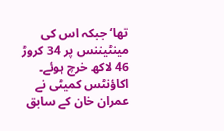تھا‘ جبکہ اس کی مینٹیننس پر 34 کروڑ 46 لاکھ خرچ ہوئے۔ اکاؤنٹس کمیٹی نے عمران خان کے سابق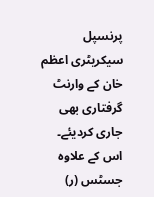پرنسپل سیکریٹری اعظم خان کے وارنٹ گرفتاری بھی جاری کردیئے۔ اس کے علاوہ جسٹس (ر)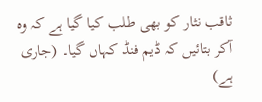ثاقب نثار کو بھی طلب کیا گیا ہے کہ وہ آکر بتائیں کہ ڈیم فنڈ کہاں گیا۔ (جاری ہے)